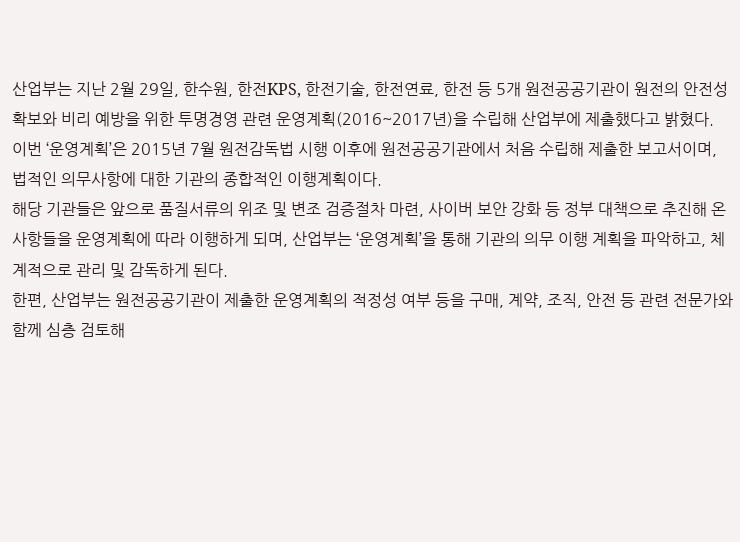산업부는 지난 2월 29일, 한수원, 한전KPS, 한전기술, 한전연료, 한전 등 5개 원전공공기관이 원전의 안전성 확보와 비리 예방을 위한 투명경영 관련 운영계획(2016~2017년)을 수립해 산업부에 제출했다고 밝혔다.
이번 ‘운영계획’은 2015년 7월 원전감독법 시행 이후에 원전공공기관에서 처음 수립해 제출한 보고서이며, 법적인 의무사항에 대한 기관의 종합적인 이행계획이다.
해당 기관들은 앞으로 품질서류의 위조 및 변조 검증절차 마련, 사이버 보안 강화 등 정부 대책으로 추진해 온 사항들을 운영계획에 따라 이행하게 되며, 산업부는 ‘운영계획’을 통해 기관의 의무 이행 계획을 파악하고, 체계적으로 관리 및 감독하게 된다.
한편, 산업부는 원전공공기관이 제출한 운영계획의 적정성 여부 등을 구매, 계약, 조직, 안전 등 관련 전문가와 함께 심층 검토해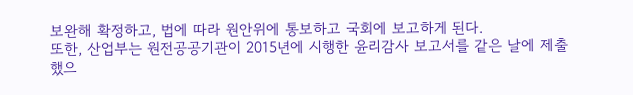보완해 확정하고, 법에 따라 원안위에 통보하고 국회에 보고하게 된다.
또한, 산업부는 원전공공기관이 2015년에 시행한 윤리감사 보고서를 같은 날에 제출했으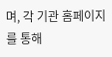며, 각 기관 홈페이지를 통해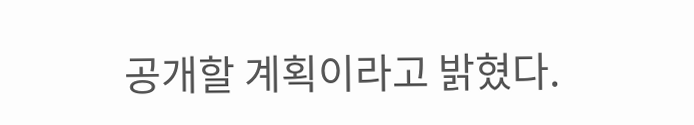공개할 계획이라고 밝혔다.